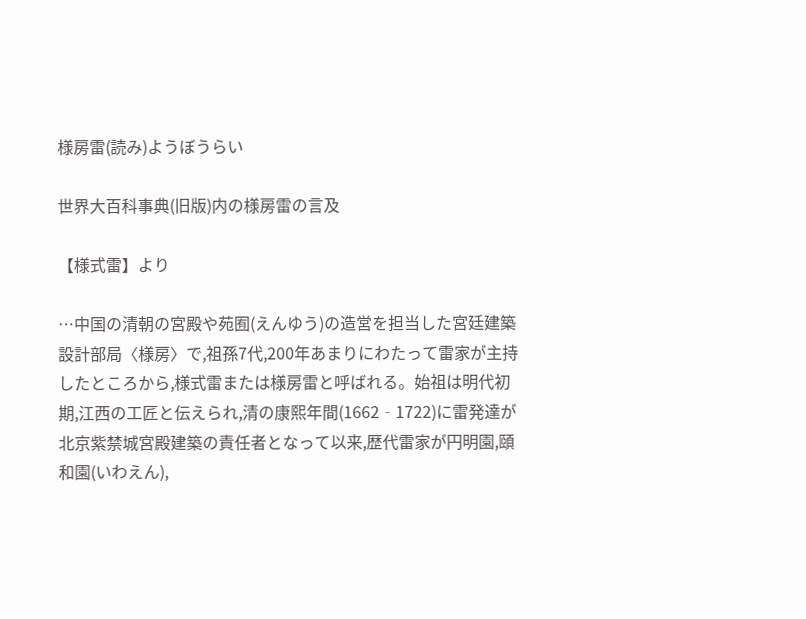様房雷(読み)ようぼうらい

世界大百科事典(旧版)内の様房雷の言及

【様式雷】より

…中国の清朝の宮殿や苑囿(えんゆう)の造営を担当した宮廷建築設計部局〈様房〉で,祖孫7代,200年あまりにわたって雷家が主持したところから,様式雷または様房雷と呼ばれる。始祖は明代初期,江西の工匠と伝えられ,清の康熙年間(1662‐1722)に雷発達が北京紫禁城宮殿建築の責任者となって以来,歴代雷家が円明園,頤和園(いわえん),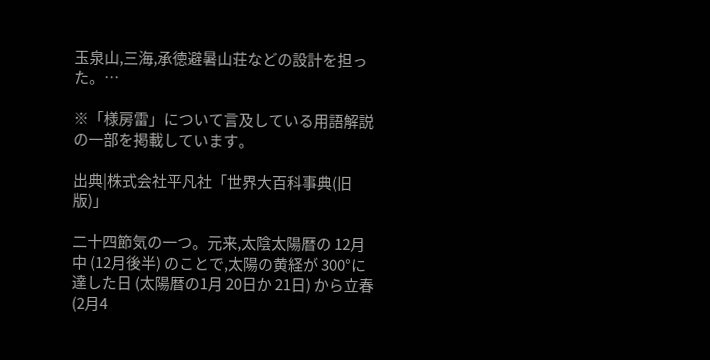玉泉山,三海,承徳避暑山荘などの設計を担った。…

※「様房雷」について言及している用語解説の一部を掲載しています。

出典|株式会社平凡社「世界大百科事典(旧版)」

二十四節気の一つ。元来,太陰太陽暦の 12月中 (12月後半) のことで,太陽の黄経が 300°に達した日 (太陽暦の1月 20日か 21日) から立春 (2月4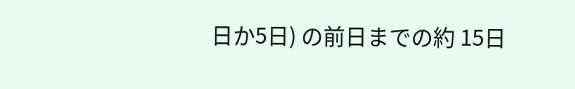日か5日) の前日までの約 15日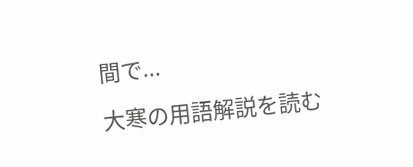間で...

大寒の用語解説を読む